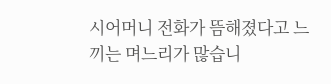시어머니 전화가 뜸해졌다고 느끼는 며느리가 많습니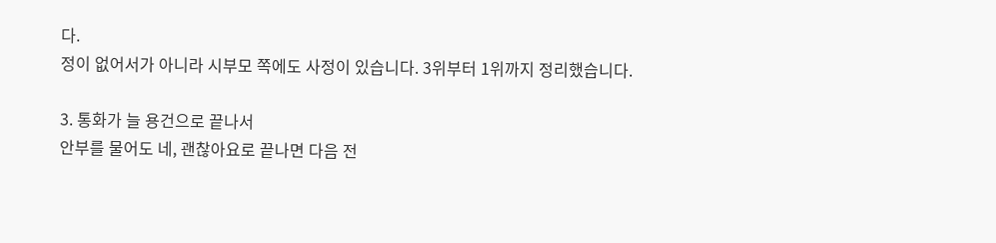다.
정이 없어서가 아니라 시부모 쪽에도 사정이 있습니다. 3위부터 1위까지 정리했습니다.

3. 통화가 늘 용건으로 끝나서
안부를 물어도 네, 괜찮아요로 끝나면 다음 전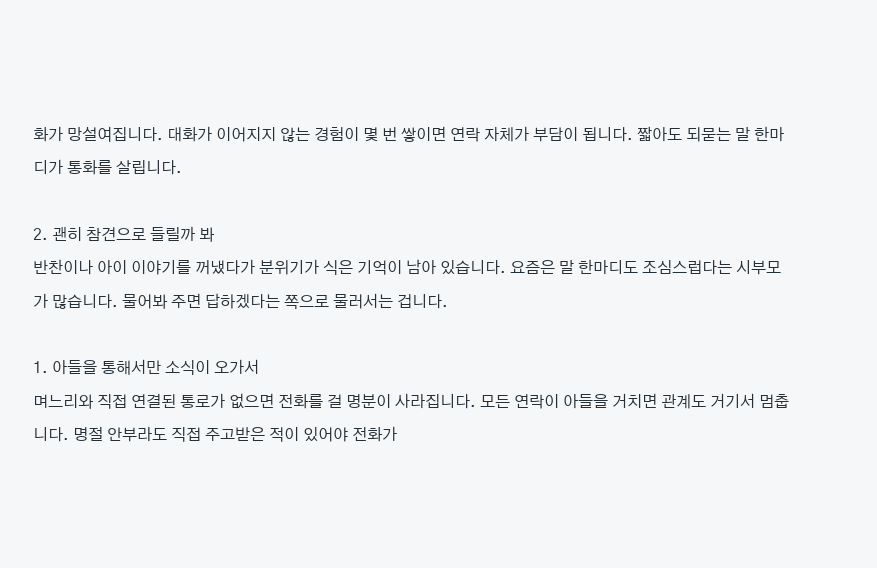화가 망설여집니다. 대화가 이어지지 않는 경험이 몇 번 쌓이면 연락 자체가 부담이 됩니다. 짧아도 되묻는 말 한마디가 통화를 살립니다.

2. 괜히 참견으로 들릴까 봐
반찬이나 아이 이야기를 꺼냈다가 분위기가 식은 기억이 남아 있습니다. 요즘은 말 한마디도 조심스럽다는 시부모가 많습니다. 물어봐 주면 답하겠다는 쪽으로 물러서는 겁니다.

1. 아들을 통해서만 소식이 오가서
며느리와 직접 연결된 통로가 없으면 전화를 걸 명분이 사라집니다. 모든 연락이 아들을 거치면 관계도 거기서 멈춥니다. 명절 안부라도 직접 주고받은 적이 있어야 전화가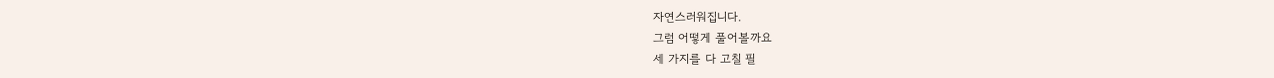자연스러워집니다.
그럼 어떻게 풀어볼까요
세 가지를 다 고칠 필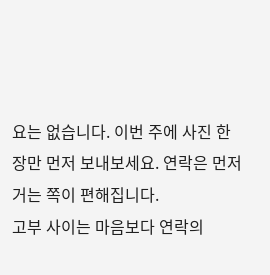요는 없습니다. 이번 주에 사진 한 장만 먼저 보내보세요. 연락은 먼저 거는 쪽이 편해집니다.
고부 사이는 마음보다 연락의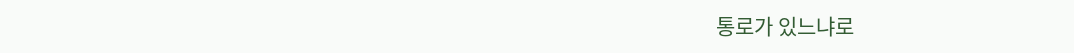통로가 있느냐로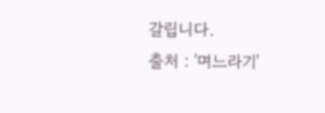갈립니다.
출처 : '며느라기'